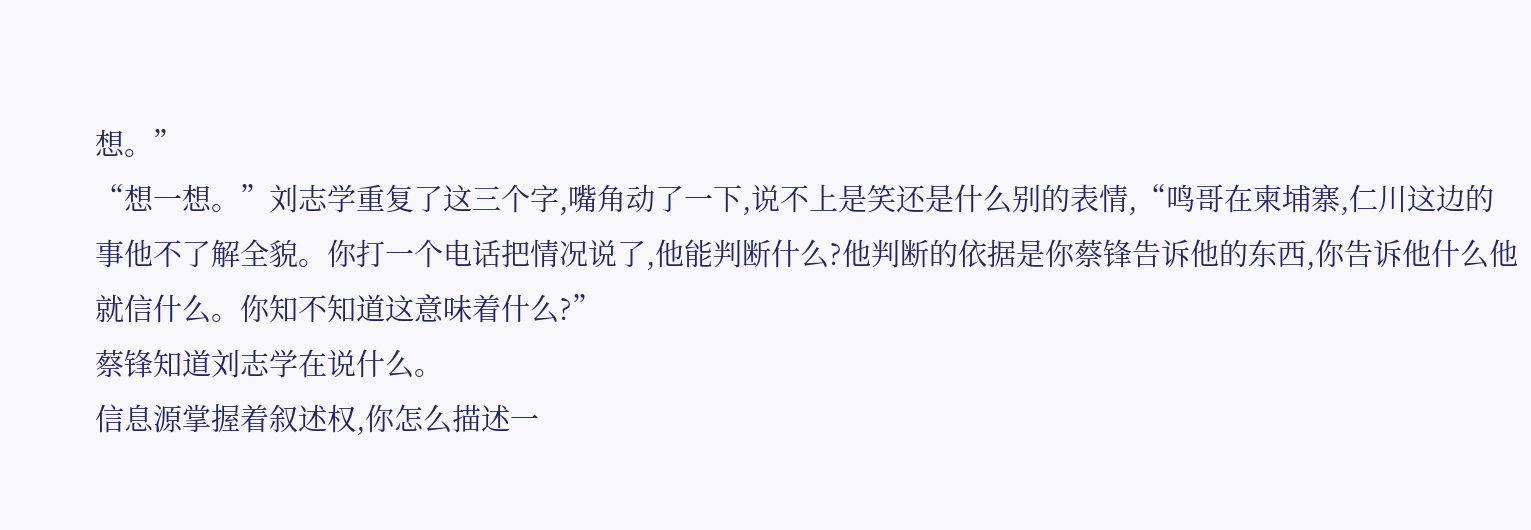想。”
“想一想。”刘志学重复了这三个字,嘴角动了一下,说不上是笑还是什么别的表情,“鸣哥在柬埔寨,仁川这边的事他不了解全貌。你打一个电话把情况说了,他能判断什么?他判断的依据是你蔡锋告诉他的东西,你告诉他什么他就信什么。你知不知道这意味着什么?”
蔡锋知道刘志学在说什么。
信息源掌握着叙述权,你怎么描述一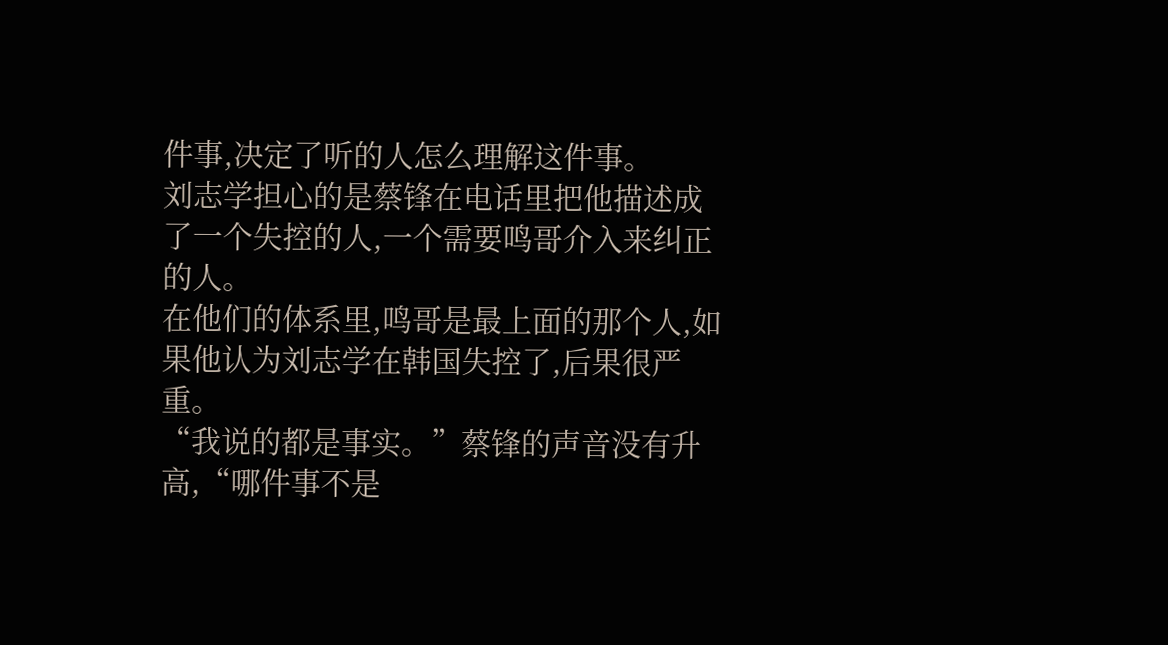件事,决定了听的人怎么理解这件事。
刘志学担心的是蔡锋在电话里把他描述成了一个失控的人,一个需要鸣哥介入来纠正的人。
在他们的体系里,鸣哥是最上面的那个人,如果他认为刘志学在韩国失控了,后果很严重。
“我说的都是事实。”蔡锋的声音没有升高,“哪件事不是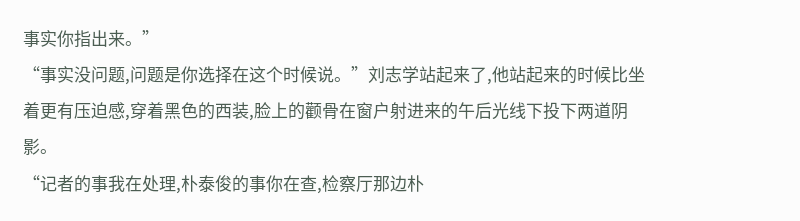事实你指出来。”
“事实没问题,问题是你选择在这个时候说。”刘志学站起来了,他站起来的时候比坐着更有压迫感,穿着黑色的西装,脸上的颧骨在窗户射进来的午后光线下投下两道阴影。
“记者的事我在处理,朴泰俊的事你在查,检察厅那边朴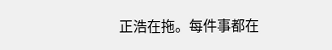正浩在拖。每件事都在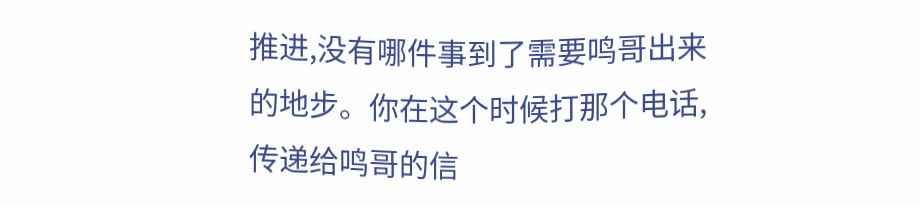推进,没有哪件事到了需要鸣哥出来的地步。你在这个时候打那个电话,传递给鸣哥的信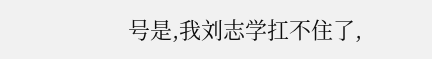号是,我刘志学扛不住了,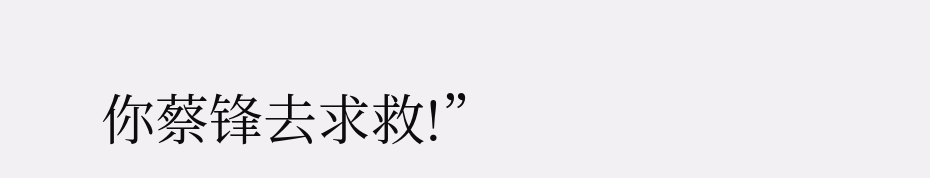你蔡锋去求救!”